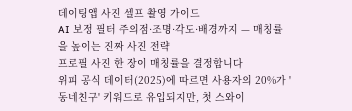데이팅앱 사진 셀프 촬영 가이드
AI 보정 필터 주의점·조명·각도·배경까지 — 매칭률을 높이는 진짜 사진 전략
프로필 사진 한 장이 매칭률을 결정합니다
위피 공식 데이터(2025)에 따르면 사용자의 20%가 '동네친구' 키워드로 유입되지만, 첫 스와이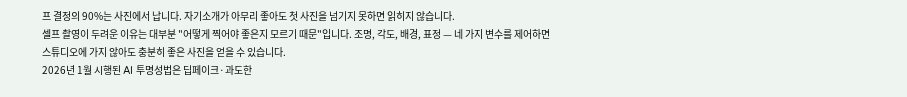프 결정의 90%는 사진에서 납니다. 자기소개가 아무리 좋아도 첫 사진을 넘기지 못하면 읽히지 않습니다.
셀프 촬영이 두려운 이유는 대부분 "어떻게 찍어야 좋은지 모르기 때문"입니다. 조명, 각도, 배경, 표정 — 네 가지 변수를 제어하면 스튜디오에 가지 않아도 충분히 좋은 사진을 얻을 수 있습니다.
2026년 1월 시행된 AI 투명성법은 딥페이크·과도한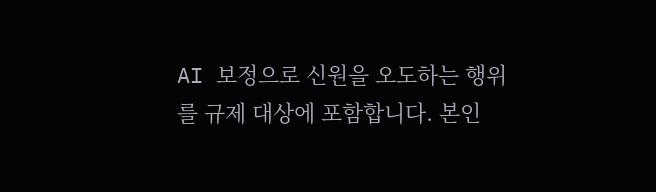AI 보정으로 신원을 오도하는 행위를 규제 대상에 포함합니다. 본인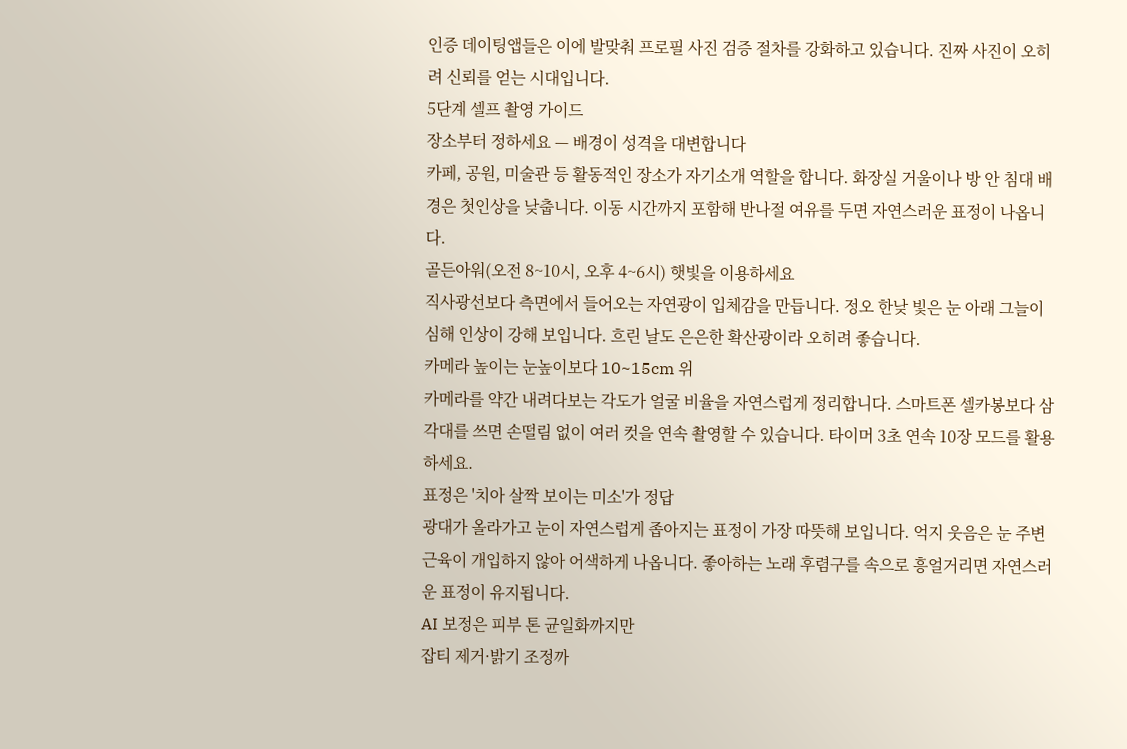인증 데이팅앱들은 이에 발맞춰 프로필 사진 검증 절차를 강화하고 있습니다. 진짜 사진이 오히려 신뢰를 얻는 시대입니다.
5단계 셀프 촬영 가이드
장소부터 정하세요 — 배경이 성격을 대변합니다
카페, 공원, 미술관 등 활동적인 장소가 자기소개 역할을 합니다. 화장실 거울이나 방 안 침대 배경은 첫인상을 낮춥니다. 이동 시간까지 포함해 반나절 여유를 두면 자연스러운 표정이 나옵니다.
골든아워(오전 8~10시, 오후 4~6시) 햇빛을 이용하세요
직사광선보다 측면에서 들어오는 자연광이 입체감을 만듭니다. 정오 한낮 빛은 눈 아래 그늘이 심해 인상이 강해 보입니다. 흐린 날도 은은한 확산광이라 오히려 좋습니다.
카메라 높이는 눈높이보다 10~15cm 위
카메라를 약간 내려다보는 각도가 얼굴 비율을 자연스럽게 정리합니다. 스마트폰 셀카봉보다 삼각대를 쓰면 손떨림 없이 여러 컷을 연속 촬영할 수 있습니다. 타이머 3초 연속 10장 모드를 활용하세요.
표정은 '치아 살짝 보이는 미소'가 정답
광대가 올라가고 눈이 자연스럽게 좁아지는 표정이 가장 따뜻해 보입니다. 억지 웃음은 눈 주변 근육이 개입하지 않아 어색하게 나옵니다. 좋아하는 노래 후렴구를 속으로 흥얼거리면 자연스러운 표정이 유지됩니다.
AI 보정은 피부 톤 균일화까지만
잡티 제거·밝기 조정까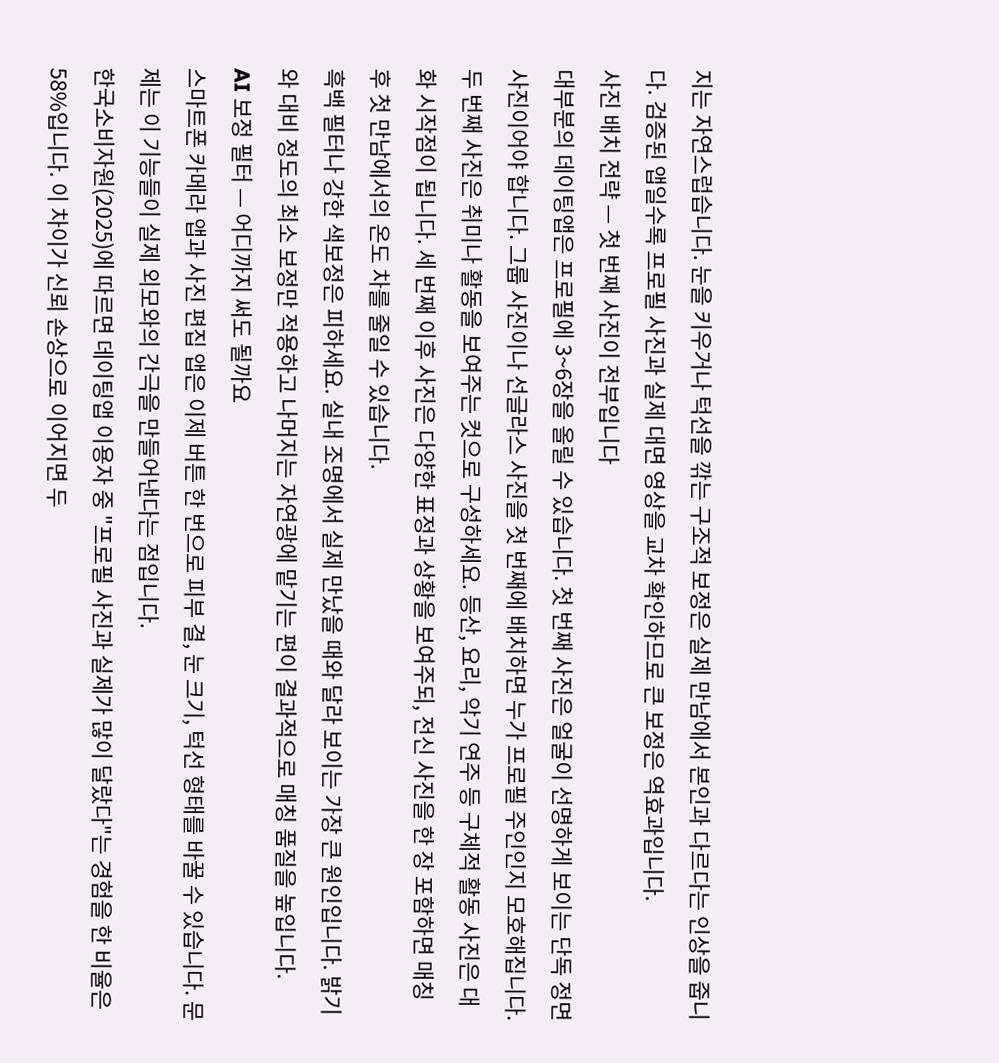지는 자연스럽습니다. 눈을 키우거나 턱선을 깎는 구조적 보정은 실제 만남에서 본인과 다르다는 인상을 줍니다. 검증된 앱일수록 프로필 사진과 실제 대면 영상을 교차 확인하므로 큰 보정은 역효과입니다.
사진 배치 전략 — 첫 번째 사진이 전부입니다
대부분의 데이팅앱은 프로필에 3~6장을 올릴 수 있습니다. 첫 번째 사진은 얼굴이 선명하게 보이는 단독 정면 사진이어야 합니다. 그룹 사진이나 선글라스 사진을 첫 번째에 배치하면 누가 프로필 주인인지 모호해집니다.
두 번째 사진은 취미나 활동을 보여주는 컷으로 구성하세요. 등산, 요리, 악기 연주 등 구체적 활동 사진은 대화 시작점이 됩니다. 세 번째 이후 사진은 다양한 표정과 상황을 보여주되, 전신 사진을 한 장 포함하면 매칭 후 첫 만남에서의 온도 차를 줄일 수 있습니다.
흑백 필터나 강한 색보정은 피하세요. 실내 조명에서 실제 만났을 때와 달라 보이는 가장 큰 원인입니다. 밝기와 대비 정도의 최소 보정만 적용하고 나머지는 자연광에 맡기는 편이 결과적으로 매칭 품질을 높입니다.
AI 보정 필터 — 어디까지 써도 될까요
스마트폰 카메라 앱과 사진 편집 앱은 이제 버튼 한 번으로 피부 결, 눈 크기, 턱선 형태를 바꿀 수 있습니다. 문제는 이 기능들이 실제 외모와의 간극을 만들어낸다는 점입니다.
한국소비자원(2025)에 따르면 데이팅앱 이용자 중 "프로필 사진과 실제가 많이 달랐다"는 경험을 한 비율은 58%입니다. 이 차이가 신뢰 손상으로 이어지면 두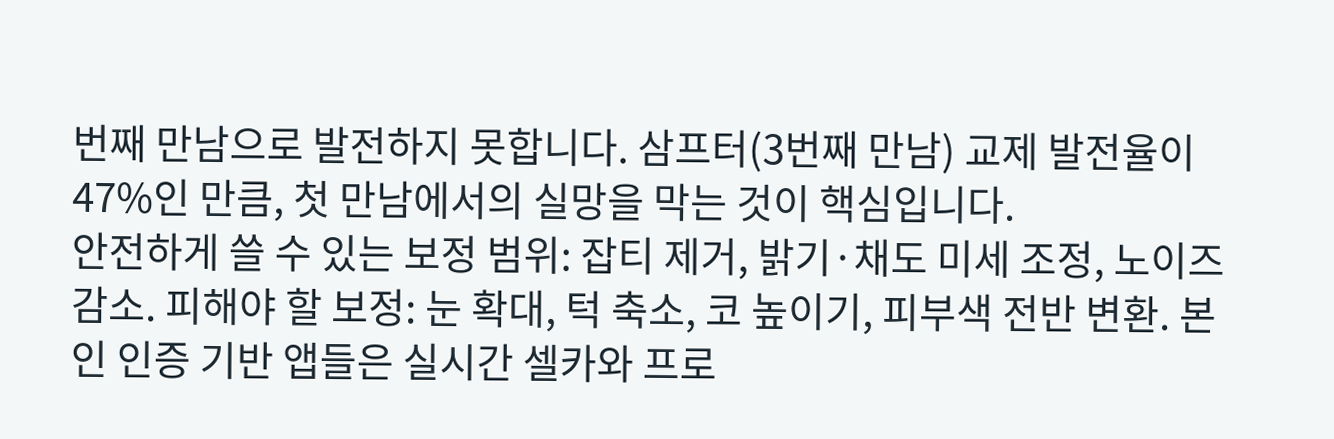번째 만남으로 발전하지 못합니다. 삼프터(3번째 만남) 교제 발전율이 47%인 만큼, 첫 만남에서의 실망을 막는 것이 핵심입니다.
안전하게 쓸 수 있는 보정 범위: 잡티 제거, 밝기·채도 미세 조정, 노이즈 감소. 피해야 할 보정: 눈 확대, 턱 축소, 코 높이기, 피부색 전반 변환. 본인 인증 기반 앱들은 실시간 셀카와 프로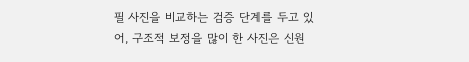필 사진을 비교하는 검증 단계를 두고 있어, 구조적 보정을 많이 한 사진은 신원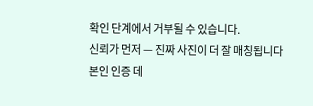확인 단계에서 거부될 수 있습니다.
신뢰가 먼저 — 진짜 사진이 더 잘 매칭됩니다
본인 인증 데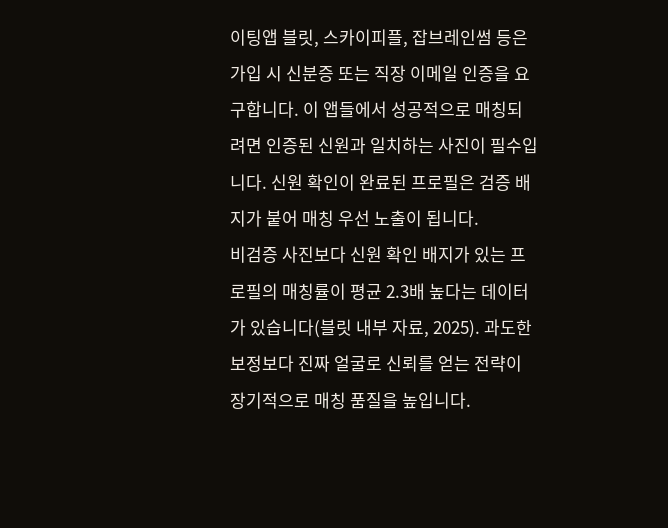이팅앱 블릿, 스카이피플, 잡브레인썸 등은 가입 시 신분증 또는 직장 이메일 인증을 요구합니다. 이 앱들에서 성공적으로 매칭되려면 인증된 신원과 일치하는 사진이 필수입니다. 신원 확인이 완료된 프로필은 검증 배지가 붙어 매칭 우선 노출이 됩니다.
비검증 사진보다 신원 확인 배지가 있는 프로필의 매칭률이 평균 2.3배 높다는 데이터가 있습니다(블릿 내부 자료, 2025). 과도한 보정보다 진짜 얼굴로 신뢰를 얻는 전략이 장기적으로 매칭 품질을 높입니다.